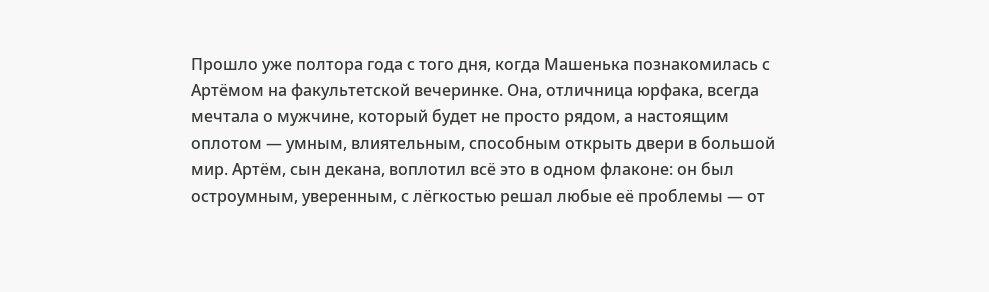Прошло уже полтора года с того дня, когда Машенька познакомилась с Артёмом на факультетской вечеринке. Она, отличница юрфака, всегда мечтала о мужчине, который будет не просто рядом, а настоящим оплотом — умным, влиятельным, способным открыть двери в большой мир. Артём, сын декана, воплотил всё это в одном флаконе: он был остроумным, уверенным, с лёгкостью решал любые её проблемы — от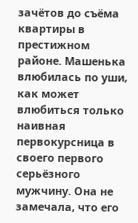зачётов до съёма квартиры в престижном районе. Машенька влюбилась по уши, как может влюбиться только наивная первокурсница в своего первого серьёзного мужчину. Она не замечала, что его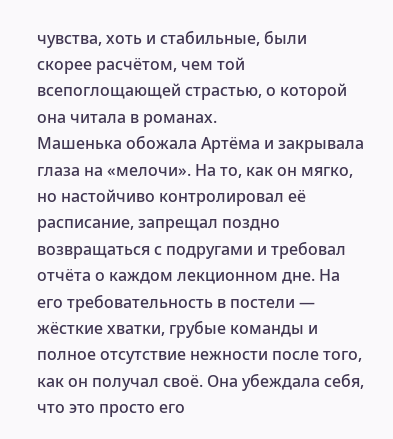чувства, хоть и стабильные, были скорее расчётом, чем той всепоглощающей страстью, о которой она читала в романах.
Машенька обожала Артёма и закрывала глаза на «мелочи». На то, как он мягко, но настойчиво контролировал её расписание, запрещал поздно возвращаться с подругами и требовал отчёта о каждом лекционном дне. На его требовательность в постели — жёсткие хватки, грубые команды и полное отсутствие нежности после того, как он получал своё. Она убеждала себя, что это просто его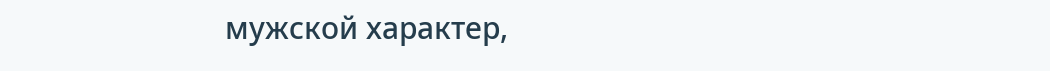мужской характер,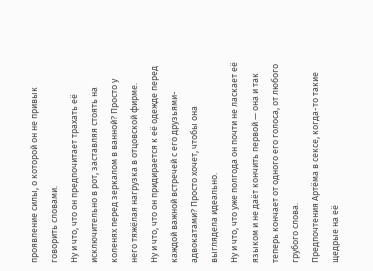проявление силы, о которой он не привык говорить словами.
Ну и что, что он предпочитает трахать её исключительно в рот, заставляя стоять на коленях перед зеркалом в ванной? Просто у него тяжёлая нагрузка в отцовской фирме.
Ну и что, что он придирается к её одежде перед каждой важной встречей с его друзьями-адвокатами? Просто хочет, чтобы она выглядела идеально.
Ну и что, что уже полгода он почти не ласкает её языком и не даёт кончить первой — она и так теперь кончает от одного его голоса, от любого грубого слова.
Предпочтения Артёма в сексе, когда-то такие щедрые на её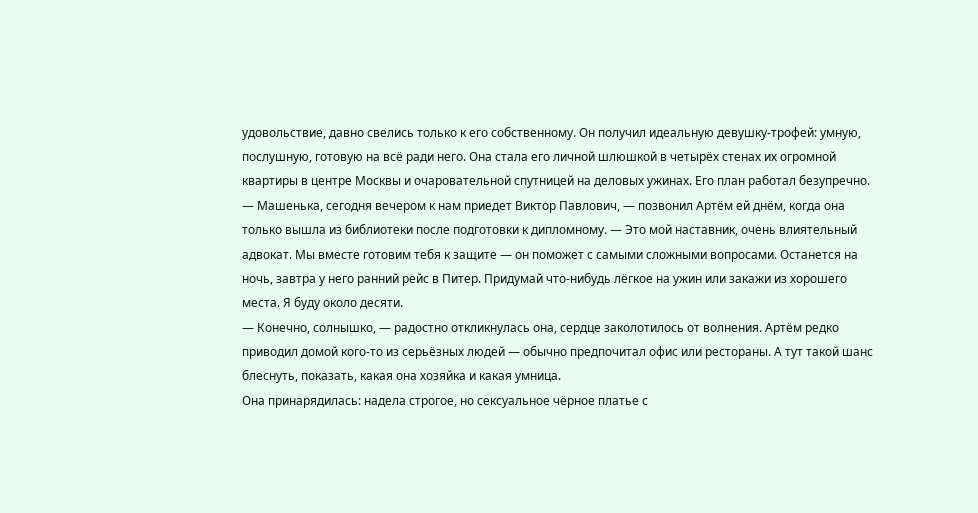удовольствие, давно свелись только к его собственному. Он получил идеальную девушку-трофей: умную, послушную, готовую на всё ради него. Она стала его личной шлюшкой в четырёх стенах их огромной квартиры в центре Москвы и очаровательной спутницей на деловых ужинах. Его план работал безупречно.
— Машенька, сегодня вечером к нам приедет Виктор Павлович, — позвонил Артём ей днём, когда она только вышла из библиотеки после подготовки к дипломному. — Это мой наставник, очень влиятельный адвокат. Мы вместе готовим тебя к защите — он поможет с самыми сложными вопросами. Останется на ночь, завтра у него ранний рейс в Питер. Придумай что-нибудь лёгкое на ужин или закажи из хорошего места. Я буду около десяти.
— Конечно, солнышко, — радостно откликнулась она, сердце заколотилось от волнения. Артём редко приводил домой кого-то из серьёзных людей — обычно предпочитал офис или рестораны. А тут такой шанс блеснуть, показать, какая она хозяйка и какая умница.
Она принарядилась: надела строгое, но сексуальное чёрное платье с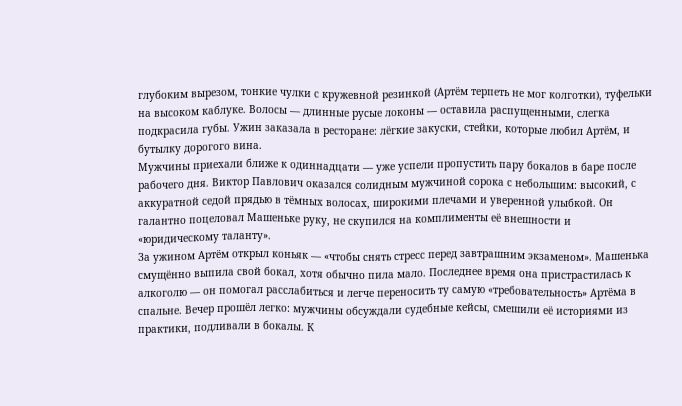глубоким вырезом, тонкие чулки с кружевной резинкой (Артём терпеть не мог колготки), туфельки на высоком каблуке. Волосы — длинные русые локоны — оставила распущенными, слегка подкрасила губы. Ужин заказала в ресторане: лёгкие закуски, стейки, которые любил Артём, и бутылку дорогого вина.
Мужчины приехали ближе к одиннадцати — уже успели пропустить пару бокалов в баре после рабочего дня. Виктор Павлович оказался солидным мужчиной сорока с небольшим: высокий, с аккуратной седой прядью в тёмных волосах, широкими плечами и уверенной улыбкой. Он галантно поцеловал Машеньке руку, не скупился на комплименты её внешности и «юридическому таланту».
За ужином Артём открыл коньяк — «чтобы снять стресс перед завтрашним экзаменом». Машенька смущённо выпила свой бокал, хотя обычно пила мало. Последнее время она пристрастилась к алкоголю — он помогал расслабиться и легче переносить ту самую «требовательность» Артёма в спальне. Вечер прошёл легко: мужчины обсуждали судебные кейсы, смешили её историями из практики, подливали в бокалы. К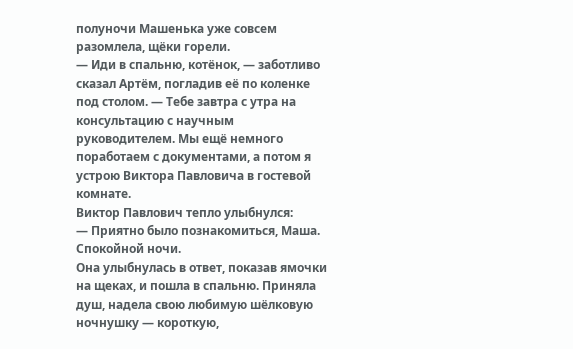полуночи Машенька уже совсем разомлела, щёки горели.
— Иди в спальню, котёнок, — заботливо сказал Артём, погладив её по коленке под столом. — Тебе завтра с утра на консультацию с научным руководителем. Мы ещё немного поработаем с документами, а потом я устрою Виктора Павловича в гостевой комнате.
Виктор Павлович тепло улыбнулся:
— Приятно было познакомиться, Маша. Спокойной ночи.
Она улыбнулась в ответ, показав ямочки на щеках, и пошла в спальню. Приняла душ, надела свою любимую шёлковую ночнушку — короткую,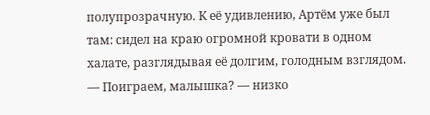полупрозрачную. К её удивлению, Артём уже был там: сидел на краю огромной кровати в одном халате, разглядывая её долгим, голодным взглядом.
— Поиграем, малышка? — низко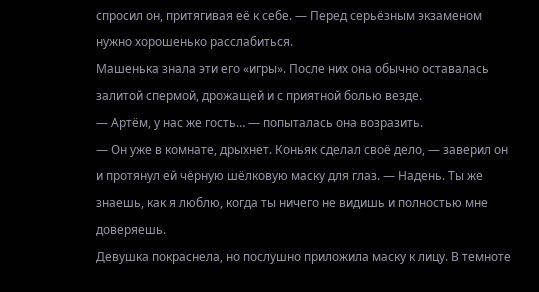спросил он, притягивая её к себе. — Перед серьёзным экзаменом нужно хорошенько расслабиться.
Машенька знала эти его «игры». После них она обычно оставалась залитой спермой, дрожащей и с приятной болью везде.
— Артём, у нас же гость… — попыталась она возразить.
— Он уже в комнате, дрыхнет. Коньяк сделал своё дело, — заверил он и протянул ей чёрную шёлковую маску для глаз. — Надень. Ты же знаешь, как я люблю, когда ты ничего не видишь и полностью мне доверяешь.
Девушка покраснела, но послушно приложила маску к лицу. В темноте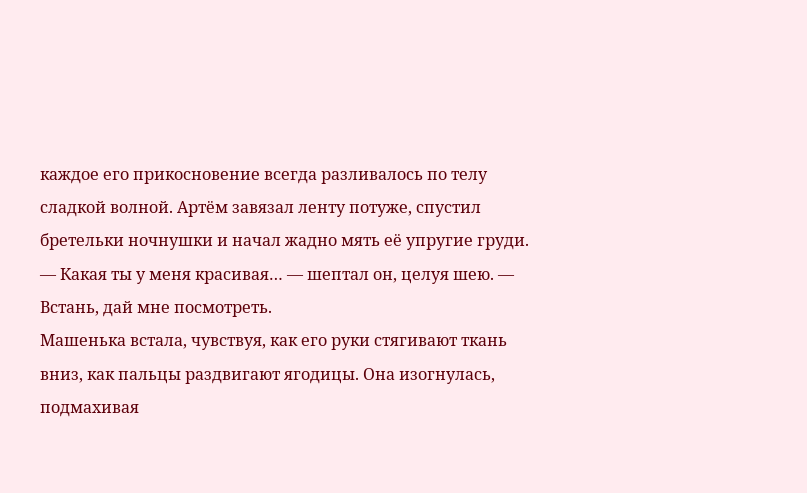каждое его прикосновение всегда разливалось по телу сладкой волной. Артём завязал ленту потуже, спустил бретельки ночнушки и начал жадно мять её упругие груди.
— Какая ты у меня красивая… — шептал он, целуя шею. — Встань, дай мне посмотреть.
Машенька встала, чувствуя, как его руки стягивают ткань вниз, как пальцы раздвигают ягодицы. Она изогнулась, подмахивая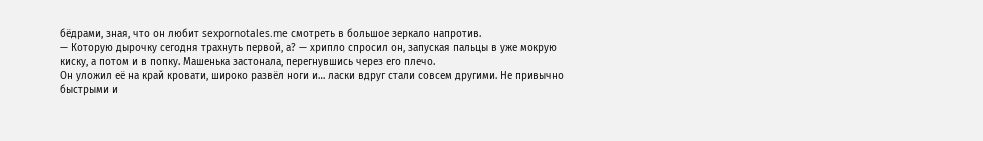бёдрами, зная, что он любит sexpornotales.me смотреть в большое зеркало напротив.
— Которую дырочку сегодня трахнуть первой, а? — хрипло спросил он, запуская пальцы в уже мокрую киску, а потом и в попку. Машенька застонала, перегнувшись через его плечо.
Он уложил её на край кровати, широко развёл ноги и… ласки вдруг стали совсем другими. Не привычно быстрыми и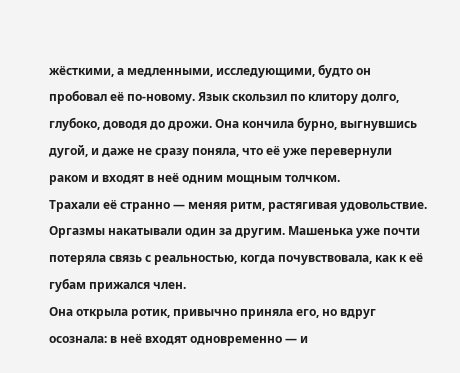жёсткими, а медленными, исследующими, будто он пробовал её по-новому. Язык скользил по клитору долго, глубоко, доводя до дрожи. Она кончила бурно, выгнувшись дугой, и даже не сразу поняла, что её уже перевернули раком и входят в неё одним мощным толчком.
Трахали её странно — меняя ритм, растягивая удовольствие. Оргазмы накатывали один за другим. Машенька уже почти потеряла связь с реальностью, когда почувствовала, как к её губам прижался член.
Она открыла ротик, привычно приняла его, но вдруг осознала: в неё входят одновременно — и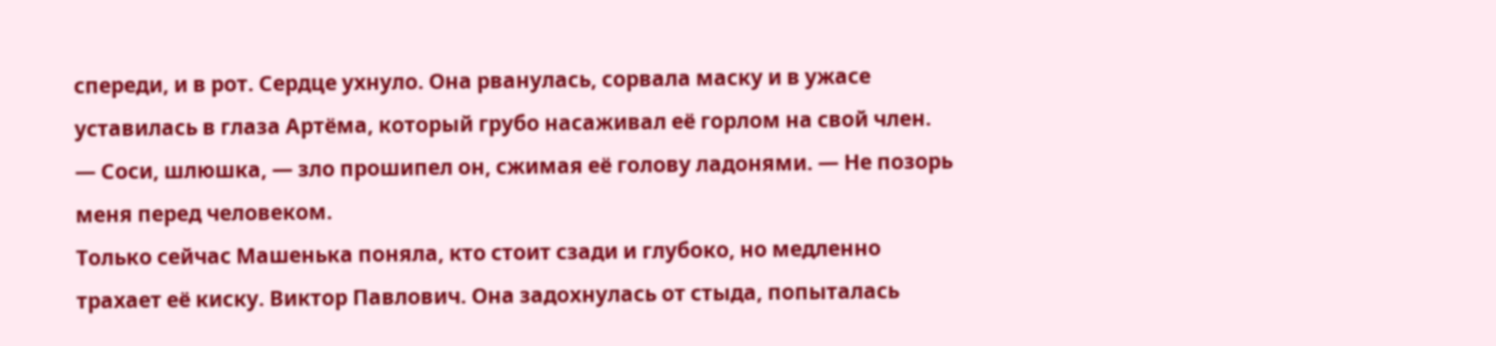спереди, и в рот. Сердце ухнуло. Она рванулась, сорвала маску и в ужасе уставилась в глаза Артёма, который грубо насаживал её горлом на свой член.
— Соси, шлюшка, — зло прошипел он, сжимая её голову ладонями. — Не позорь меня перед человеком.
Только сейчас Машенька поняла, кто стоит сзади и глубоко, но медленно трахает её киску. Виктор Павлович. Она задохнулась от стыда, попыталась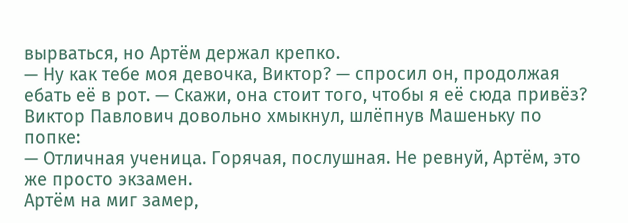вырваться, но Артём держал крепко.
— Ну как тебе моя девочка, Виктор? — спросил он, продолжая ебать её в рот. — Скажи, она стоит того, чтобы я её сюда привёз?
Виктор Павлович довольно хмыкнул, шлёпнув Машеньку по попке:
— Отличная ученица. Горячая, послушная. Не ревнуй, Артём, это же просто экзамен.
Артём на миг замер,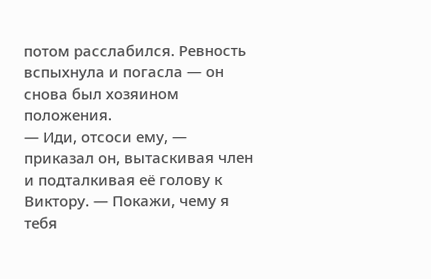потом расслабился. Ревность вспыхнула и погасла — он снова был хозяином положения.
— Иди, отсоси ему, — приказал он, вытаскивая член и подталкивая её голову к Виктору. — Покажи, чему я тебя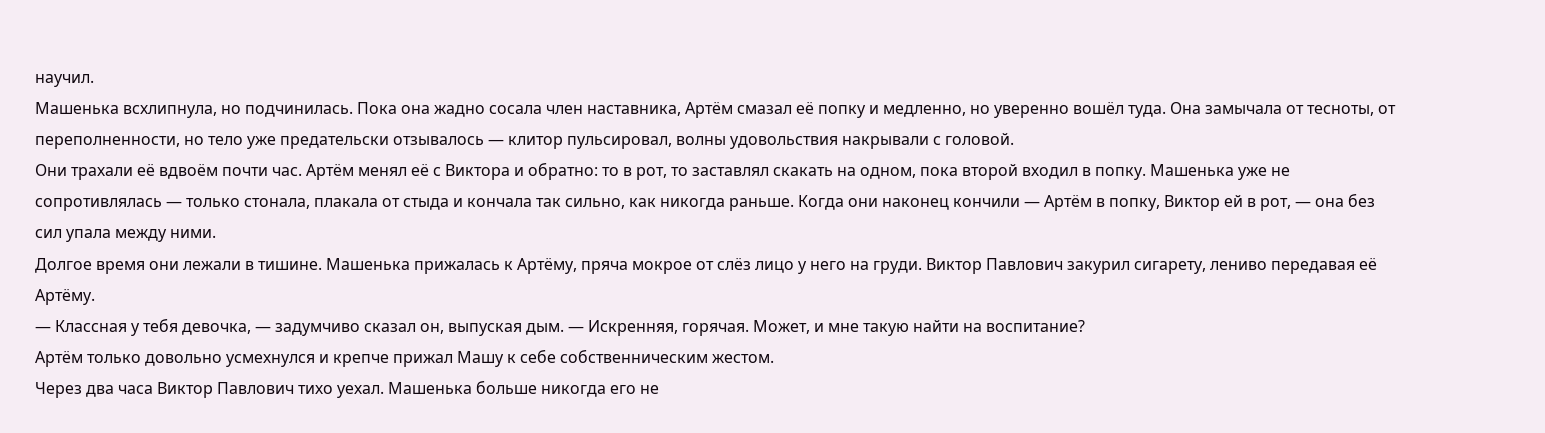научил.
Машенька всхлипнула, но подчинилась. Пока она жадно сосала член наставника, Артём смазал её попку и медленно, но уверенно вошёл туда. Она замычала от тесноты, от переполненности, но тело уже предательски отзывалось — клитор пульсировал, волны удовольствия накрывали с головой.
Они трахали её вдвоём почти час. Артём менял её с Виктора и обратно: то в рот, то заставлял скакать на одном, пока второй входил в попку. Машенька уже не сопротивлялась — только стонала, плакала от стыда и кончала так сильно, как никогда раньше. Когда они наконец кончили — Артём в попку, Виктор ей в рот, — она без сил упала между ними.
Долгое время они лежали в тишине. Машенька прижалась к Артёму, пряча мокрое от слёз лицо у него на груди. Виктор Павлович закурил сигарету, лениво передавая её Артёму.
— Классная у тебя девочка, — задумчиво сказал он, выпуская дым. — Искренняя, горячая. Может, и мне такую найти на воспитание?
Артём только довольно усмехнулся и крепче прижал Машу к себе собственническим жестом.
Через два часа Виктор Павлович тихо уехал. Машенька больше никогда его не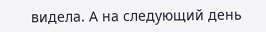видела. А на следующий день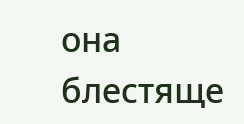она блестяще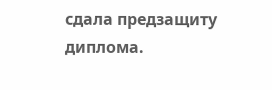сдала предзащиту диплома.